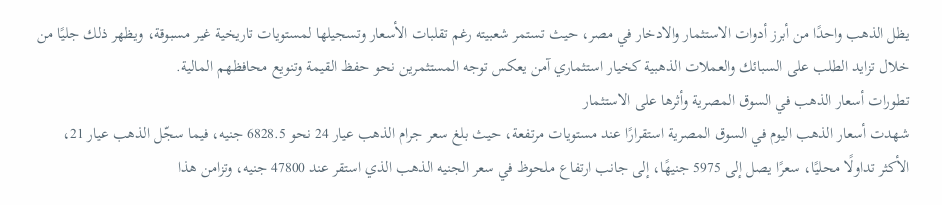يظل الذهب واحدًا من أبرز أدوات الاستثمار والادخار في مصر، حيث تستمر شعبيته رغم تقلبات الأسعار وتسجيلها لمستويات تاريخية غير مسبوقة، ويظهر ذلك جليًا من خلال تزايد الطلب على السبائك والعملات الذهبية كخيار استثماري آمن يعكس توجه المستثمرين نحو حفظ القيمة وتنويع محافظهم المالية.
تطورات أسعار الذهب في السوق المصرية وأثرها على الاستثمار
شهدت أسعار الذهب اليوم في السوق المصرية استقرارًا عند مستويات مرتفعة، حيث بلغ سعر جرام الذهب عيار 24 نحو 6828.5 جنيه، فيما سجّل الذهب عيار 21، الأكثر تداولًا محليًا، سعرًا يصل إلى 5975 جنيهًا، إلى جانب ارتفاع ملحوظ في سعر الجنيه الذهب الذي استقر عند 47800 جنيه، وتزامن هذا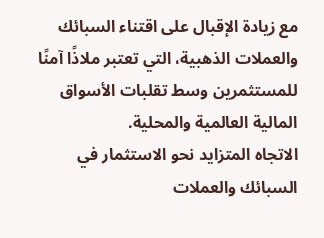مع زيادة الإقبال على اقتناء السبائك والعملات الذهبية، التي تعتبر ملاذًا آمنًا للمستثمرين وسط تقلبات الأسواق المالية العالمية والمحلية.
الاتجاه المتزايد نحو الاستثمار في السبائك والعملات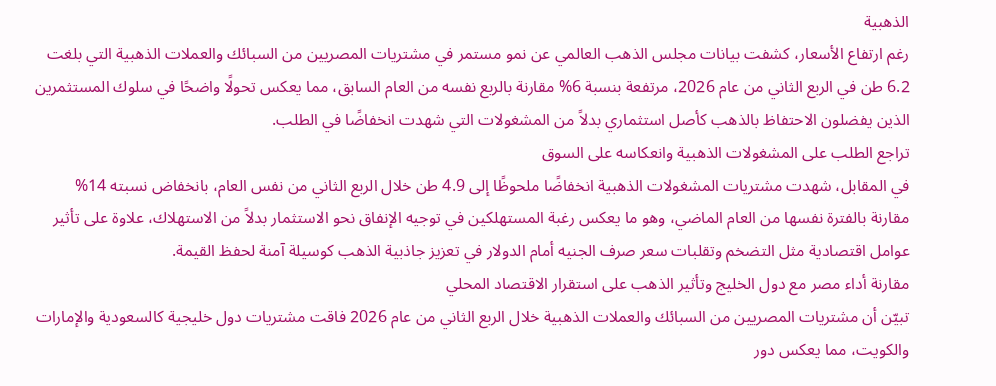الذهبية
رغم ارتفاع الأسعار، كشفت بيانات مجلس الذهب العالمي عن نمو مستمر في مشتريات المصريين من السبائك والعملات الذهبية التي بلغت 6.2 طن في الربع الثاني من عام 2026، مرتفعة بنسبة 6% مقارنة بالربع نفسه من العام السابق، مما يعكس تحولًا واضحًا في سلوك المستثمرين الذين يفضلون الاحتفاظ بالذهب كأصل استثماري بدلاً من المشغولات التي شهدت انخفاضًا في الطلب.
تراجع الطلب على المشغولات الذهبية وانعكاسه على السوق
في المقابل، شهدت مشتريات المشغولات الذهبية انخفاضًا ملحوظًا إلى 4.9 طن خلال الربع الثاني من نفس العام، بانخفاض نسبته 14% مقارنة بالفترة نفسها من العام الماضي، وهو ما يعكس رغبة المستهلكين في توجيه الإنفاق نحو الاستثمار بدلاً من الاستهلاك، علاوة على تأثير عوامل اقتصادية مثل التضخم وتقلبات سعر صرف الجنيه أمام الدولار في تعزيز جاذبية الذهب كوسيلة آمنة لحفظ القيمة.
مقارنة أداء مصر مع دول الخليج وتأثير الذهب على استقرار الاقتصاد المحلي
تبيّن أن مشتريات المصريين من السبائك والعملات الذهبية خلال الربع الثاني من عام 2026 فاقت مشتريات دول خليجية كالسعودية والإمارات والكويت، مما يعكس دور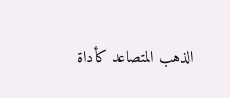الذهب المتصاعد كأداة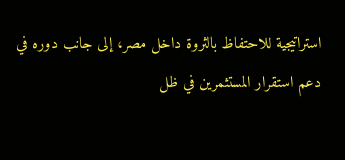استراتيجية للاحتفاظ بالثروة داخل مصر، إلى جانب دوره في دعم استقرار المستثمرين في ظل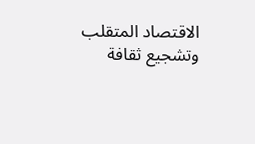الاقتصاد المتقلب وتشجيع ثقافة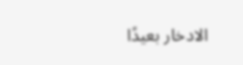الادخار بعيدًا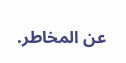عن المخاطر.